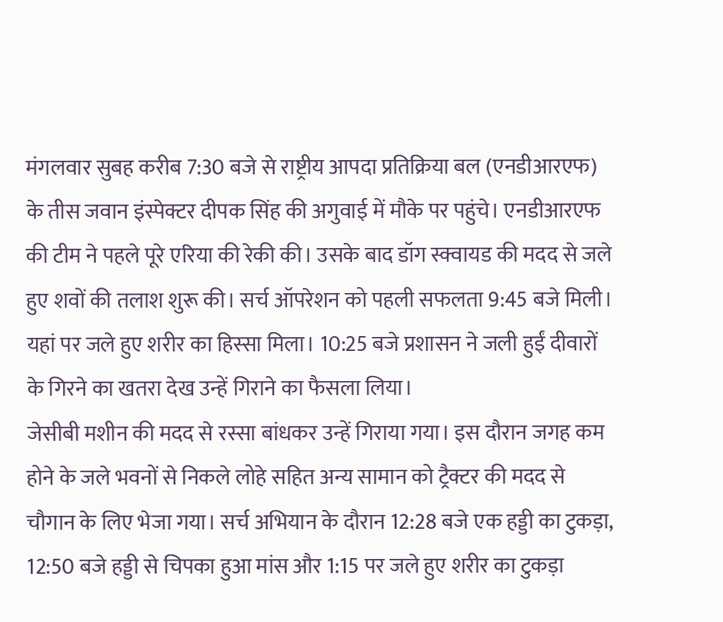मंगलवार सुबह करीब 7:30 बजे से राष्ट्रीय आपदा प्रतिक्रिया बल (एनडीआरएफ) के तीस जवान इंस्पेक्टर दीपक सिंह की अगुवाई में मौके पर पहुंचे। एनडीआरएफ की टीम ने पहले पूरे एरिया की रेकी की। उसके बाद डॉग स्क्वायड की मदद से जले हुए शवों की तलाश शुरू की। सर्च ऑपरेशन को पहली सफलता 9:45 बजे मिली। यहां पर जले हुए शरीर का हिस्सा मिला। 10:25 बजे प्रशासन ने जली हुईं दीवारों के गिरने का खतरा देख उन्हें गिराने का फैसला लिया।
जेसीबी मशीन की मदद से रस्सा बांधकर उन्हें गिराया गया। इस दौरान जगह कम होने के जले भवनों से निकले लोहे सहित अन्य सामान को ट्रैक्टर की मदद से चौगान के लिए भेजा गया। सर्च अभियान के दौरान 12:28 बजे एक हड्डी का टुकड़ा, 12:50 बजे हड्डी से चिपका हुआ मांस और 1:15 पर जले हुए शरीर का टुकड़ा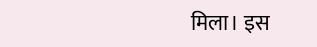मिला। इस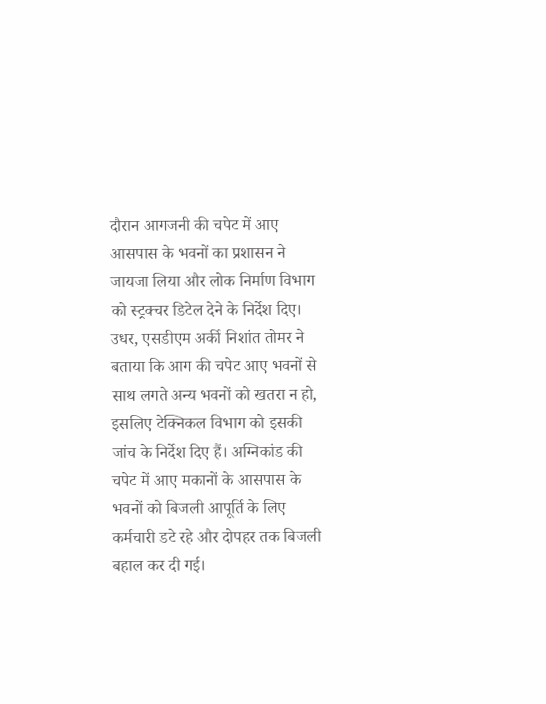दौरान आगजनी की चपेट में आए आसपास के भवनों का प्रशासन ने जायजा लिया और लोक निर्माण विभाग को स्ट्रक्चर डिटेल देने के निर्देश दिए।
उधर, एसडीएम अर्की निशांत तोमर ने बताया कि आग की चपेट आए भवनों से साथ लगते अन्य भवनों को खतरा न हो, इसलिए टेक्निकल विभाग को इसकी जांच के निर्देश दिए हैं। अग्निकांड की चपेट में आए मकानों के आसपास के भवनों को बिजली आपूर्ति के लिए कर्मचारी डटे रहे और दोपहर तक बिजली बहाल कर दी गई।